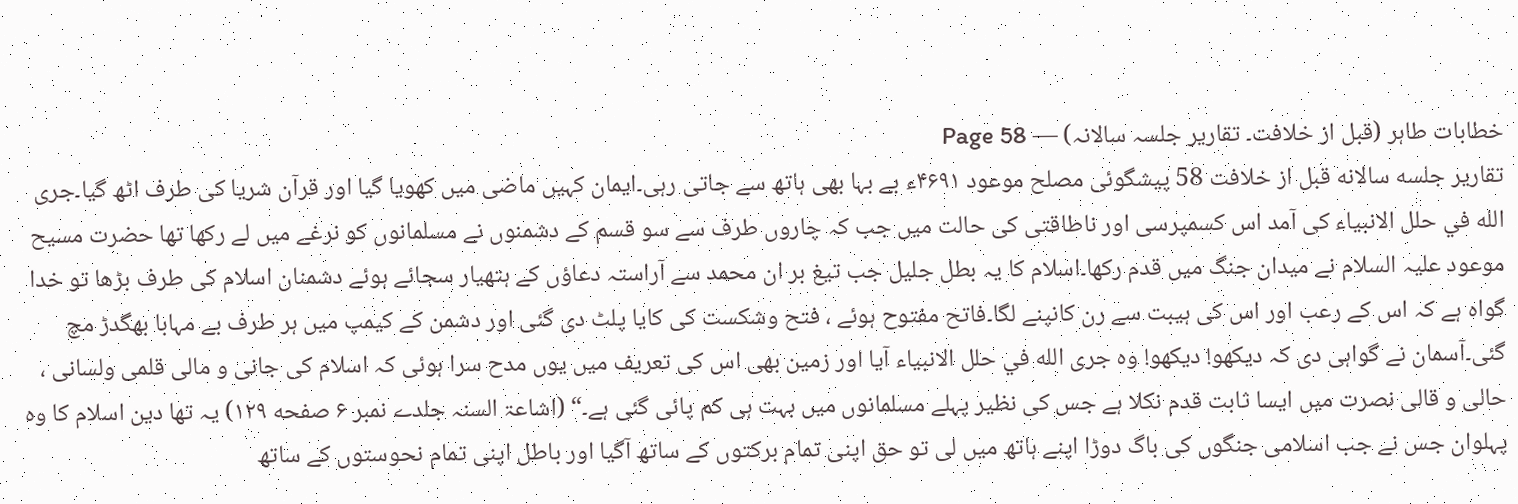خطابات طاہر (قبل از خلافت۔ تقاریر جلسہ سالانہ) — Page 58
تقاریر جلسه سالانه قبل از خلافت 58 پیشگوئی مصلح موعود ۴۶۹۱ء بے بہا بھی ہاتھ سے جاتی رہی۔ایمان کہیں ماضی میں کھویا گیا اور قرآن شریا کی طرف اٹھ گیا۔جرى الله في حلل الانبیاء کی آمد اس کسمپرسی اور ناطاقتی کی حالت میں جب کہ چاروں طرف سے سو قسم کے دشمنوں نے مسلمانوں کو نرغے میں لے رکھا تھا حضرت مسیح موعود علیہ السلام نے میدان جنگ میں قدم رکھا۔اسلام کا یہ بطل جلیل جب تیغ بر ان محمد سے آراستہ دعاؤں کے ہتھیار سجائے ہوئے دشمنان اسلام کی طرف بڑھا تو خدا گواہ ہے کہ اس کے رعب اور اس کی ہیبت سے رن کانپنے لگا۔فاتح مفتوح ہوئے ، فتح وشکست کی کایا پلٹ دی گئی اور دشمن کے کیمپ میں ہر طرف بے مہابا بھگدڑ مچ گئی۔آسمان نے گواہی دی کہ دیکھو! دیکھو! وہ جرى الله في حلل الانبیاء آیا اور زمین بھی اس کی تعریف میں یوں مدح سرا ہوئی کہ اسلام کی جانی و مالی قلمی ولسانی ، حالی و قالی نصرت میں ایسا ثابت قدم نکلا ہے جس کی نظیر پہلے مسلمانوں میں بہت ہی کم پائی گئی ہے۔“ (اشاعۃ السنہ جلدے نمبر ۶ صفحه ۱۲۹) یہ تھا دین اسلام کا وہ پہلوان جس نے جب اسلامی جنگوں کی باگ دوڑا اپنے ہاتھ میں لی تو حق اپنی تمام برکتوں کے ساتھ آگیا اور باطل اپنی تمام نحوستوں کے ساتھ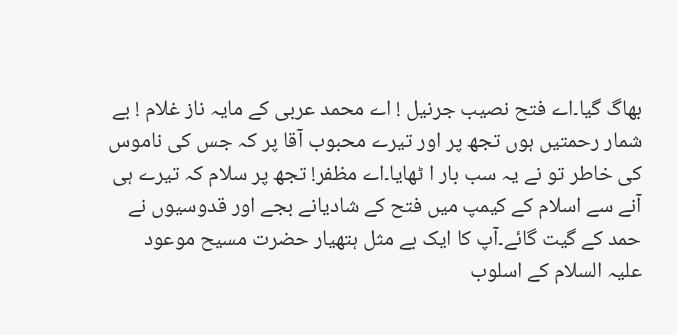بھاگ گیا۔اے فتح نصیب جرنیل ! اے محمد عربی کے مایہ ناز غلام ! بے شمار رحمتیں ہوں تجھ پر اور تیرے محبوب آقا پر کہ جس کی ناموس کی خاطر تو نے یہ سب بار ا ٹھایا۔اے مظفر! تجھ پر سلام کہ تیرے ہی آنے سے اسلام کے کیمپ میں فتح کے شادیانے بجے اور قدوسیوں نے حمد کے گیت گائے۔آپ کا ایک بے مثل ہتھیار حضرت مسیح موعود علیہ السلام کے اسلوب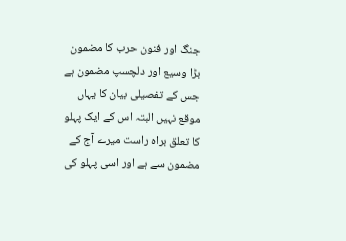جنگ اور فنون حرب کا مضمون بڑا وسیع اور دلچسپ مضمون ہے جس کے تفصیلی بیان کا یہاں موقع نہیں البتہ اس کے ایک پہلو کا تعلق براہ راست میرے آج کے مضمون سے ہے اور اسی پہلو کی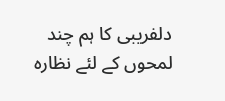دلفریبی کا ہم چند لمحوں کے لئے نظارہ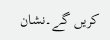کریں گے۔نشان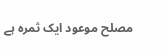مصلح موعود ایک ثمرہ ہے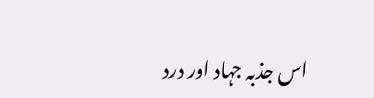اس جذبہ جہاد اور درد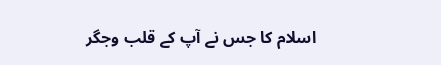اسلام کا جس نے آپ کے قلب وجگر